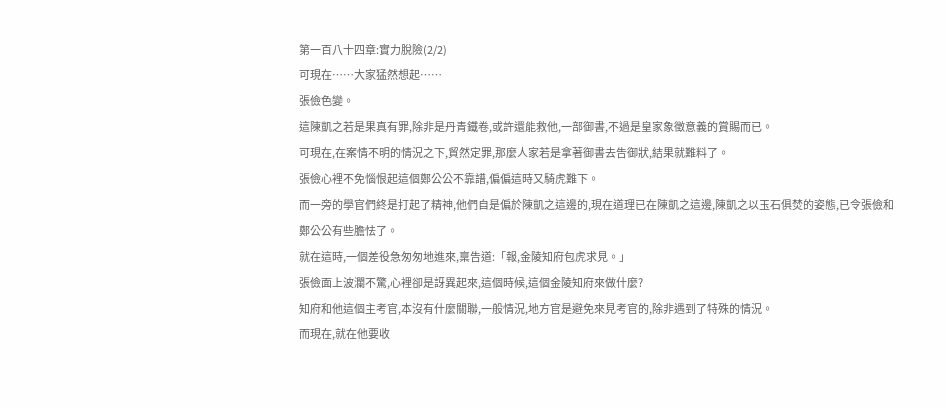第一百八十四章:實力脫險(2/2)
可現在……大家猛然想起……
張儉色變。
這陳凱之若是果真有罪,除非是丹青鐵卷,或許還能救他,一部御書,不過是皇家象徵意義的賞賜而已。
可現在,在案情不明的情況之下,貿然定罪,那麼人家若是拿著御書去告御狀,結果就難料了。
張儉心裡不免惱恨起這個鄭公公不靠譜,偏偏這時又騎虎難下。
而一旁的學官們終是打起了精神,他們自是偏於陳凱之這邊的,現在道理已在陳凱之這邊,陳凱之以玉石俱焚的姿態,已令張儉和鄭公公有些膽怯了。
就在這時,一個差役急匆匆地進來,稟告道:「報,金陵知府包虎求見。」
張儉面上波瀾不驚,心裡卻是訝異起來,這個時候,這個金陵知府來做什麼?
知府和他這個主考官,本沒有什麼關聯,一般情況,地方官是避免來見考官的,除非遇到了特殊的情況。
而現在,就在他要收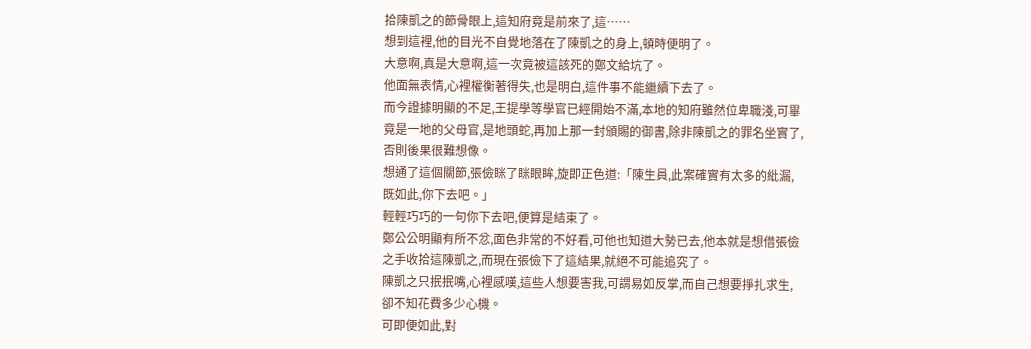拾陳凱之的節骨眼上,這知府竟是前來了,這……
想到這裡,他的目光不自覺地落在了陳凱之的身上,頓時便明了。
大意啊,真是大意啊,這一次竟被這該死的鄭文給坑了。
他面無表情,心裡權衡著得失,也是明白,這件事不能繼續下去了。
而今證據明顯的不足,王提學等學官已經開始不滿,本地的知府雖然位卑職淺,可畢竟是一地的父母官,是地頭蛇,再加上那一封頒賜的御書,除非陳凱之的罪名坐實了,否則後果很難想像。
想通了這個關節,張儉眯了眯眼眸,旋即正色道:「陳生員,此案確實有太多的紕漏,既如此,你下去吧。」
輕輕巧巧的一句你下去吧,便算是結束了。
鄭公公明顯有所不忿,面色非常的不好看,可他也知道大勢已去,他本就是想借張儉之手收拾這陳凱之,而現在張儉下了這結果,就絕不可能追究了。
陳凱之只抿抿嘴,心裡感嘆,這些人想要害我,可謂易如反掌,而自己想要掙扎求生,卻不知花費多少心機。
可即便如此,對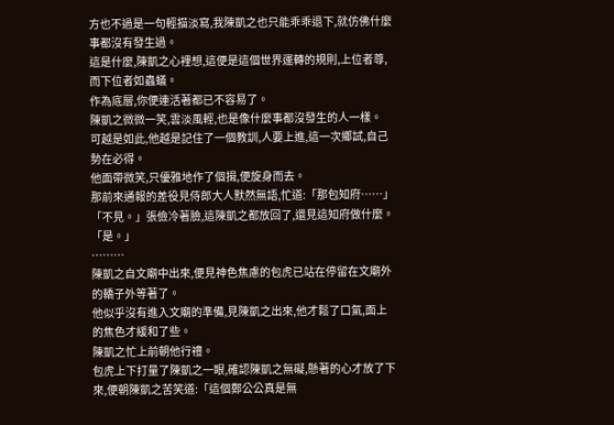方也不過是一句輕描淡寫,我陳凱之也只能乖乖退下,就仿佛什麼事都沒有發生過。
這是什麼,陳凱之心裡想,這便是這個世界運轉的規則,上位者尊,而下位者如蟲蟻。
作為底層,你便連活著都已不容易了。
陳凱之微微一笑,雲淡風輕,也是像什麼事都沒發生的人一樣。
可越是如此,他越是記住了一個教訓,人要上進,這一次鄉試,自己勢在必得。
他面帶微笑,只優雅地作了個揖,便旋身而去。
那前來通報的差役見侍郎大人默然無語,忙道:「那包知府……」
「不見。」張儉冷著臉,這陳凱之都放回了,還見這知府做什麼。
「是。」
………
陳凱之自文廟中出來,便見神色焦慮的包虎已站在停留在文廟外的轎子外等著了。
他似乎沒有進入文廟的準備,見陳凱之出來,他才鬆了口氣,面上的焦色才緩和了些。
陳凱之忙上前朝他行禮。
包虎上下打量了陳凱之一眼,確認陳凱之無礙,懸著的心才放了下來,便朝陳凱之苦笑道:「這個鄭公公真是無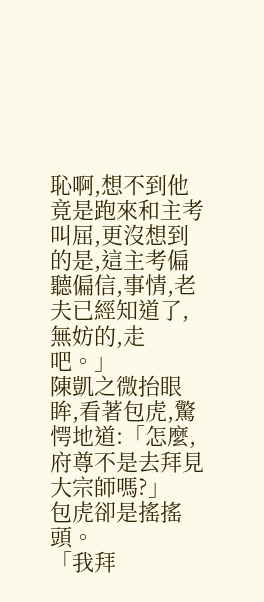恥啊,想不到他竟是跑來和主考叫屈,更沒想到的是,這主考偏聽偏信,事情,老夫已經知道了,無妨的,走吧。」
陳凱之微抬眼眸,看著包虎,驚愕地道:「怎麼,府尊不是去拜見大宗師嗎?」
包虎卻是搖搖頭。
「我拜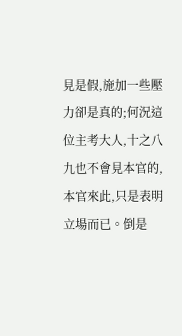見是假,施加一些壓力卻是真的;何況這位主考大人,十之八九也不會見本官的,本官來此,只是表明立場而已。倒是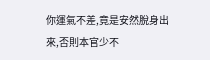你運氣不差,竟是安然脫身出來,否則本官少不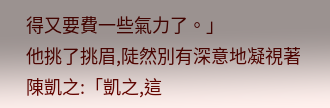得又要費一些氣力了。」
他挑了挑眉,陡然別有深意地凝視著陳凱之:「凱之,這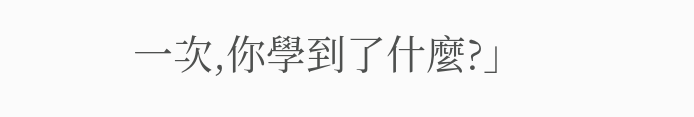一次,你學到了什麼?」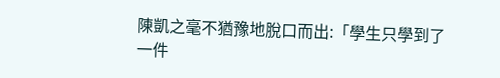陳凱之毫不猶豫地脫口而出:「學生只學到了一件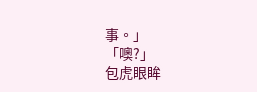事。」
「噢?」
包虎眼眸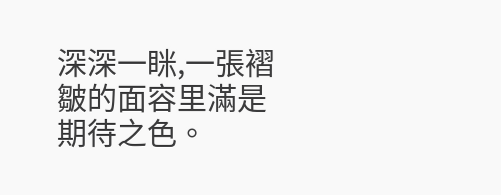深深一眯,一張褶皺的面容里滿是期待之色。